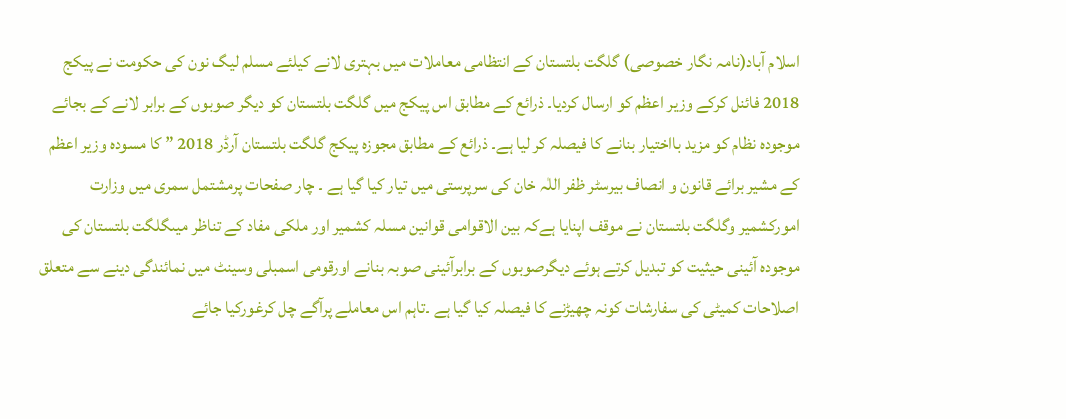اسلام آباد(نامہ نگار خصوصی) گلگت بلتستان کے انتظامی معاملات میں بہتری لانے کیلئے مسلم لیگ نون کی حکومت نے پیکج 2018 فائنل کرکے وزیر اعظم کو ارسال کردیا۔ ذرائع کے مطابق اس پیکج میں گلگت بلتستان کو دیگر صوبوں کے برابر لانے کے بجائے موجودہ نظام کو مزید بااختیار بنانے کا فیصلہ کر لیا ہے۔ ذرائع کے مطابق مجوزہ پیکج گلگت بلتستان آرڈر 2018 ” کا مسودہ وزیر اعظم کے مشیر برائے قانون و انصاف بیرسٹر ظفر اللٰہ خان کی سرپرستی میں تیار کیا گیا ہے ۔ چار صفحات پرمشتمل سمری میں وزارت امورکشمیر وگلگت بلتستان نے موقف اپنایا ہےکہ بین الاقوامی قوانین مسلہ کشمیر اور ملکی مفاد کے تناظر میںگلگت بلتستان کی موجودہ آئینی حیثیت کو تبدیل کرتے ہوئے دیگرصوبوں کے برابرآئینی صوبہ بنانے اورقومی اسمبلی وسینٹ میں نمائندگی دینے سے متعلق اصلاحات کمیٹی کی سفارشات کونہ چھیڑنے کا فیصلہ کیا گیا ہے ۔تاہم اس معاملے پرآگے چل کرغورکیا جائے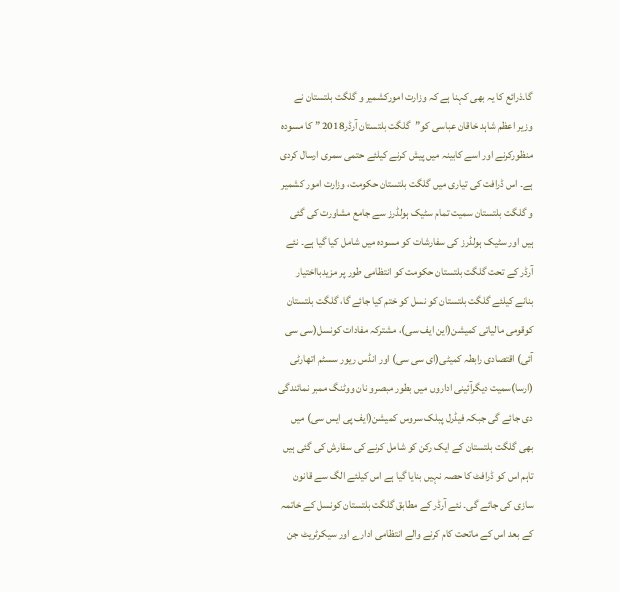گا۔ذرائع کا یہ بھی کہنا ہے کہ وزارت امورکشمیر و گلگت بلتستان نے وزیر اعظم شاہد خاقان عباسی کو”گلگت بلتستان آرڈر2018 ” کا مسودہ منظورکرنے اور اسے کابینہ میں پیش کرنے کیلئے حتمی سمری ارسال کردی ہے۔ اس ڈرافت کی تیاری میں گلگت بلتستان حکومت، وزارت امور کشمیر و گلگت بلتستان سمیت تمام سٹیک ہولڈرز سے جامع مشاورت کی گئی ہیں اور سٹیک ہولڈرز کی سفارشات کو مسودہ میں شامل کیا گیا ہے۔ نئے آرڈر کے تحت گلگت بلتستان حکومت کو انتظامی طور پر مزیدبااختیار بنانے کیلئے گلگت بلتستان کو نسل کو ختم کیا جائے گا، گلگت بلتستان کوقومی مالیاتی کمیشن(این ایف سی)، مشترکہ مفادات کونسل(سی سی آئی) اقتصادی رابطہ کمیٹی(ای سی سی) اور انڈس ریور سسٹم اتھارٹی (ارسا)سمیت دیگرآئینی اداروں میں بطور مبصرو نان ووٹنگ ممبر نمائندگی دی جائے گی جبکہ فیڈرل پبلک سروس کمیشن(ایف پی ایس سی) میں بھی گلگت بلتستان کے ایک رکن کو شامل کرنے کی سفارش کی گئی ہیں تاہم اس کو ڈرافٹ کا حصہ نہیں بنایا گیا ہے اس کیلئے الگ سے قانون سازی کی جائے گی۔ نئے آرڈر کے مطابق گلگت بلتستان کونسل کے خاتمہ کے بعد اس کے ماتحت کام کرنے والے انتظامی ادارے اور سیکرٹریٹ جن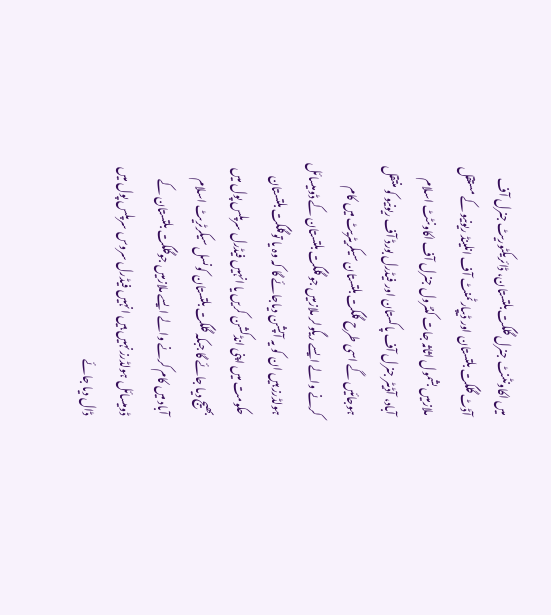میں اکاونٹنٹ جنرل گلگت بلتستان، ڈائریکٹوریٹ جنرل آف آڈٹ گلگت بلتستان اور ڈیپارٹمنٹ آف انلینڈ ریونیو کے مستقل ملازمیں بشمول اثاثہ جات کنٹرول جنرل آف اکاونٹٹ اسلام آباد، آڈیٹر جنرل آف پاکستان اور فیڈرل بورڈ آف ریونیو کو منتقل ہوجائیں گے اسی طرح گلگت بلتستان سیکریٹریٹ میں کام کرنے والے ایسے ریگولر ملازمیں جو گلگت بلتستان کے ڈومیسائل ہولڈرز ہیں ان کو یہ آپشن دیاجائے گا کہ وہ یا توگلگت بلتستان حکومت میں اپنی انڈکشن کریں یا انہیں فیڈرل سرپلس پول میں بھیج دیا جائے گا جبکہ گلگت بلتستان کونسل سیکرٹریٹ اسلام آباد میں کام کرنے والے ایسے ملازمیں جوگلگت بلتستان کے ڈومیسائل ہولڈرز نہیں ہیں انہیں فیڈرل سروس سرپلس پول میں ڈال دیا جائے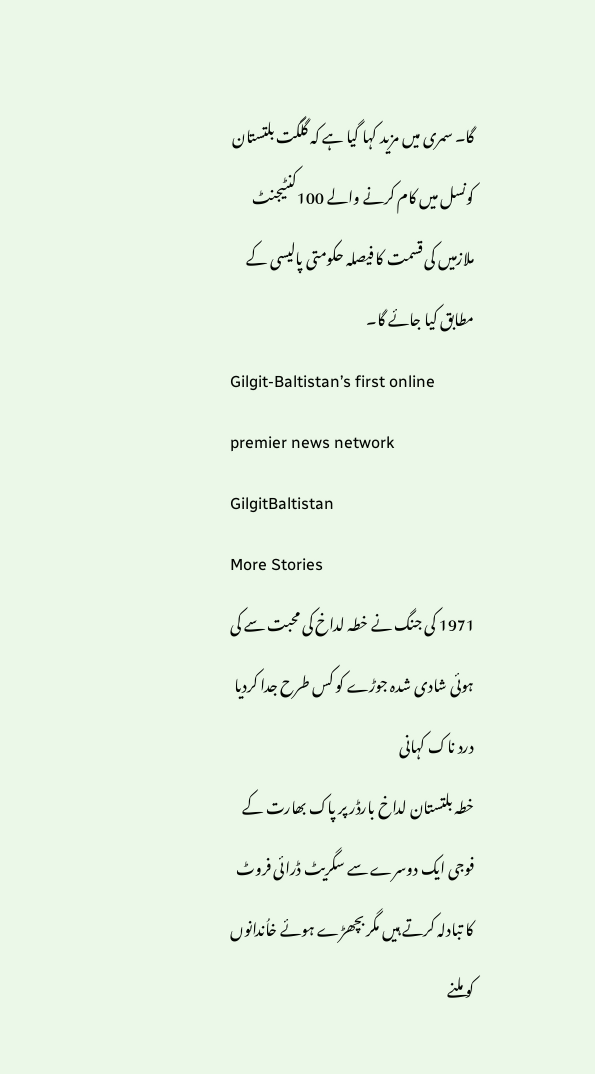گا۔ سمری میں مزید کہا گیا ہے کہ گلگت بلتستان کونسل میں کام کرنے والے 100کنٹیجنٹ ملازمیں کی قسمت کا فیصلہ حکومتی پالیسی کے مطابق کیا جائے گا۔
Gilgit-Baltistan’s first online premier news network
GilgitBaltistan
More Stories
1971 کی جنگ نے خطہ لداخ کی محبت سے کی ہوئی شادی شدہ جوڑے کو کس طرح جدا کردیا درد ناک کہانی
خطہ بلتستان لداخ بارڈر پر پاک بھارت کے فوجی ایک دوسرے سے سگریٹ ڈرائی فروٹ کا تبادلہ کرتے ہیں مگر بچھڑے ہوئے خاُندانوں کو ملنے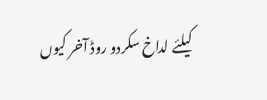کیلئے لداخ سکردو روڈ آخر کیوں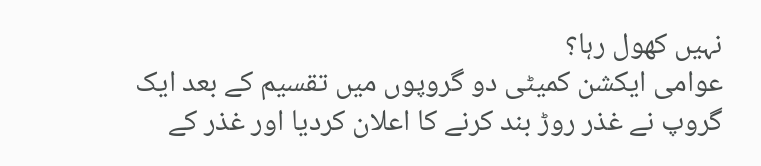نہیں کھول رہا؟
عوامی ایکشن کمیٹی دو گروپوں میں تقسیم کے بعد ایک گروپ نے غذر روڑ بند کرنے کا اعلان کردیا اور غذر کے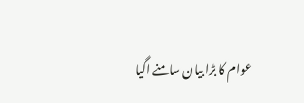عوام کا بڑا بیان سامنے اگیا